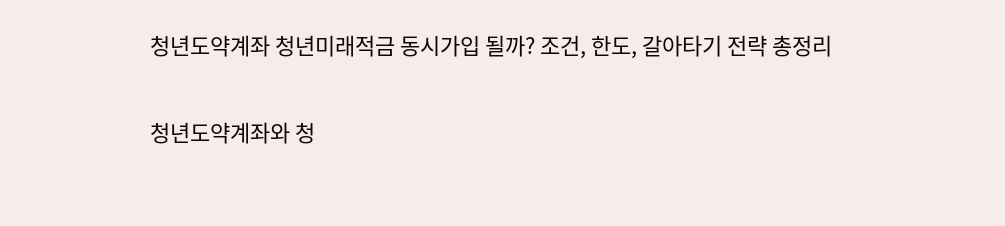청년도약계좌 청년미래적금 동시가입 될까? 조건, 한도, 갈아타기 전략 총정리

청년도약계좌와 청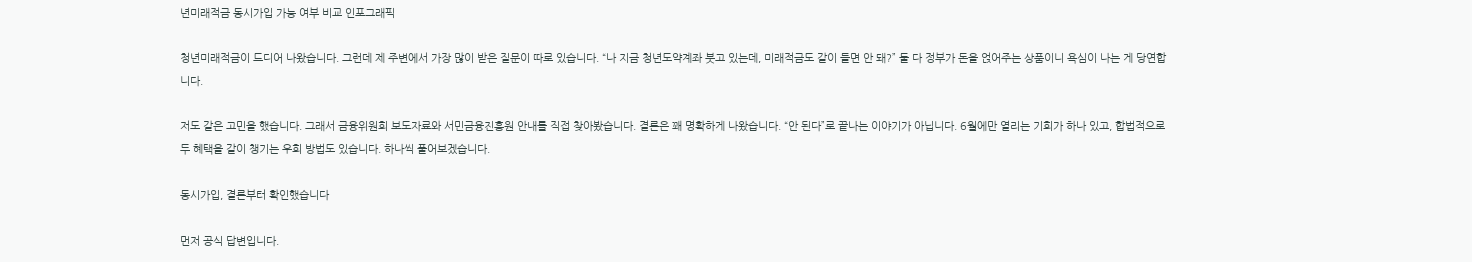년미래적금 동시가입 가능 여부 비교 인포그래픽

청년미래적금이 드디어 나왔습니다. 그런데 제 주변에서 가장 많이 받은 질문이 따로 있습니다. “나 지금 청년도약계좌 붓고 있는데, 미래적금도 같이 들면 안 돼?” 둘 다 정부가 돈을 얹어주는 상품이니 욕심이 나는 게 당연합니다.

저도 같은 고민을 했습니다. 그래서 금융위원회 보도자료와 서민금융진흥원 안내를 직접 찾아봤습니다. 결론은 꽤 명확하게 나왔습니다. “안 된다”로 끝나는 이야기가 아닙니다. 6월에만 열리는 기회가 하나 있고, 합법적으로 두 혜택을 같이 챙기는 우회 방법도 있습니다. 하나씩 풀어보겠습니다.

동시가입, 결론부터 확인했습니다

먼저 공식 답변입니다.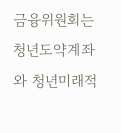금융위원회는 청년도약계좌와 청년미래적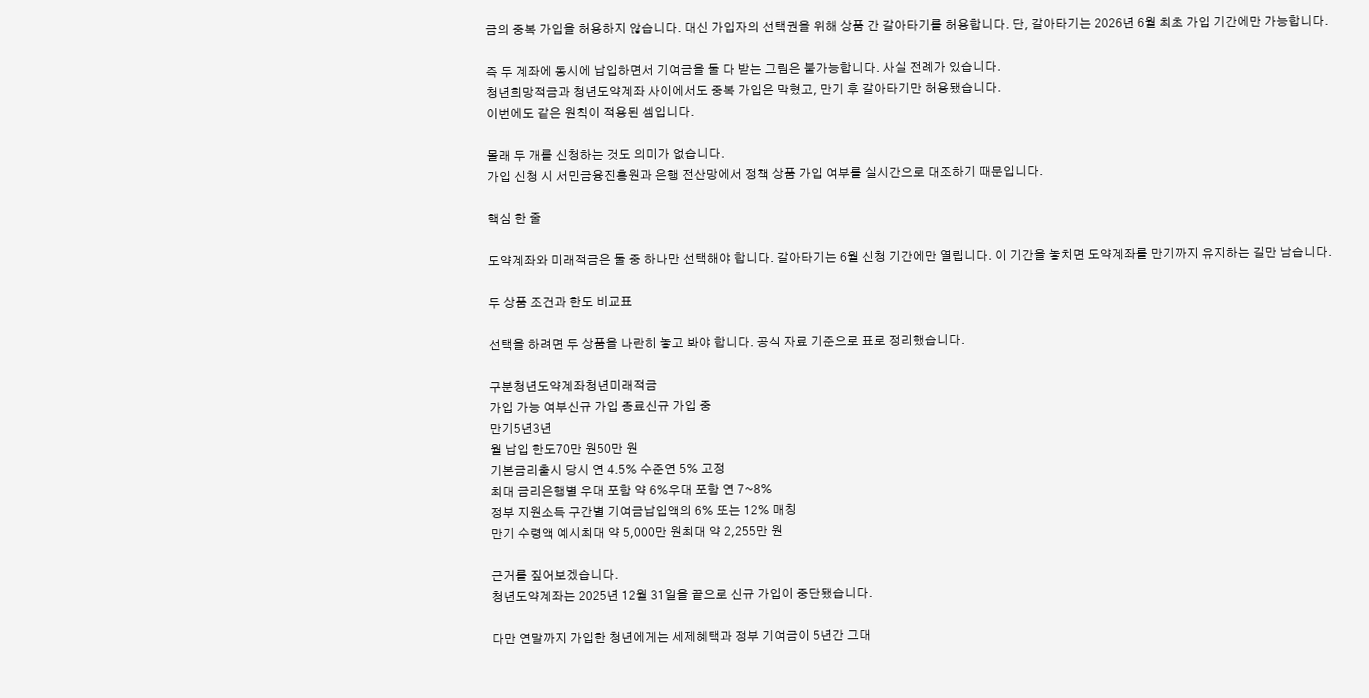금의 중복 가입을 허용하지 않습니다. 대신 가입자의 선택권을 위해 상품 간 갈아타기를 허용합니다. 단, 갈아타기는 2026년 6월 최초 가입 기간에만 가능합니다.

즉 두 계좌에 동시에 납입하면서 기여금을 둘 다 받는 그림은 불가능합니다. 사실 전례가 있습니다.
청년희망적금과 청년도약계좌 사이에서도 중복 가입은 막혔고, 만기 후 갈아타기만 허용됐습니다.
이번에도 같은 원칙이 적용된 셈입니다.

몰래 두 개를 신청하는 것도 의미가 없습니다.
가입 신청 시 서민금융진흥원과 은행 전산망에서 정책 상품 가입 여부를 실시간으로 대조하기 때문입니다.

핵심 한 줄

도약계좌와 미래적금은 둘 중 하나만 선택해야 합니다. 갈아타기는 6월 신청 기간에만 열립니다. 이 기간을 놓치면 도약계좌를 만기까지 유지하는 길만 남습니다.

두 상품 조건과 한도 비교표

선택을 하려면 두 상품을 나란히 놓고 봐야 합니다. 공식 자료 기준으로 표로 정리했습니다.

구분청년도약계좌청년미래적금
가입 가능 여부신규 가입 종료신규 가입 중
만기5년3년
월 납입 한도70만 원50만 원
기본금리출시 당시 연 4.5% 수준연 5% 고정
최대 금리은행별 우대 포함 약 6%우대 포함 연 7~8%
정부 지원소득 구간별 기여금납입액의 6% 또는 12% 매칭
만기 수령액 예시최대 약 5,000만 원최대 약 2,255만 원

근거를 짚어보겠습니다.
청년도약계좌는 2025년 12월 31일을 끝으로 신규 가입이 중단됐습니다.

다만 연말까지 가입한 청년에게는 세제혜택과 정부 기여금이 5년간 그대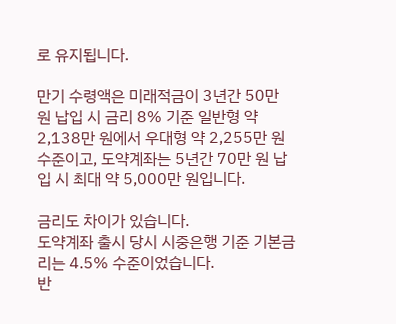로 유지됩니다.

만기 수령액은 미래적금이 3년간 50만 원 납입 시 금리 8% 기준 일반형 약 2,138만 원에서 우대형 약 2,255만 원 수준이고, 도약계좌는 5년간 70만 원 납입 시 최대 약 5,000만 원입니다.

금리도 차이가 있습니다.
도약계좌 출시 당시 시중은행 기준 기본금리는 4.5% 수준이었습니다.
반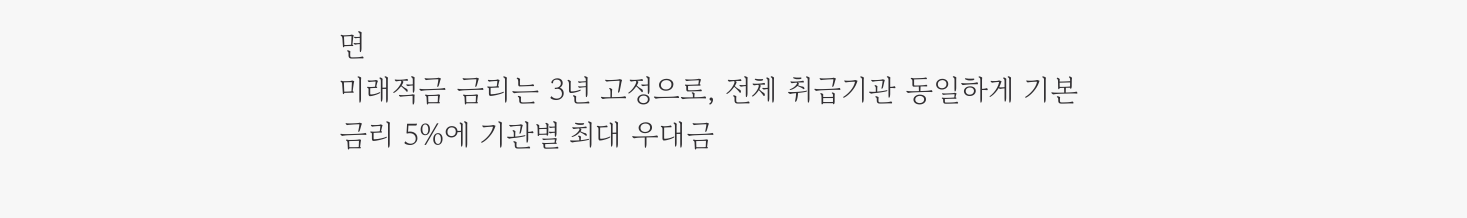면
미래적금 금리는 3년 고정으로, 전체 취급기관 동일하게 기본금리 5%에 기관별 최대 우대금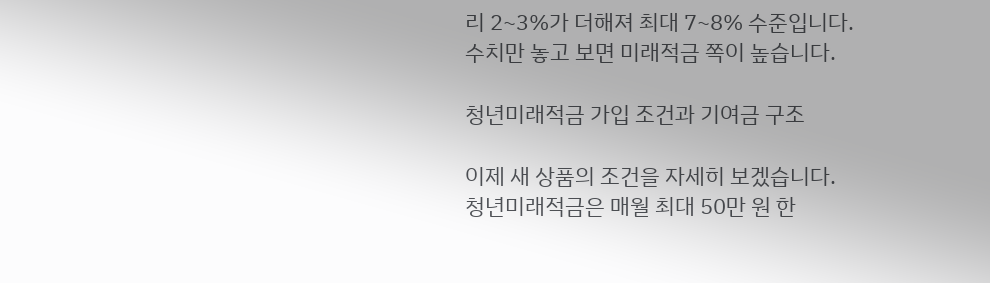리 2~3%가 더해져 최대 7~8% 수준입니다.
수치만 놓고 보면 미래적금 쪽이 높습니다.

청년미래적금 가입 조건과 기여금 구조

이제 새 상품의 조건을 자세히 보겠습니다.
청년미래적금은 매월 최대 50만 원 한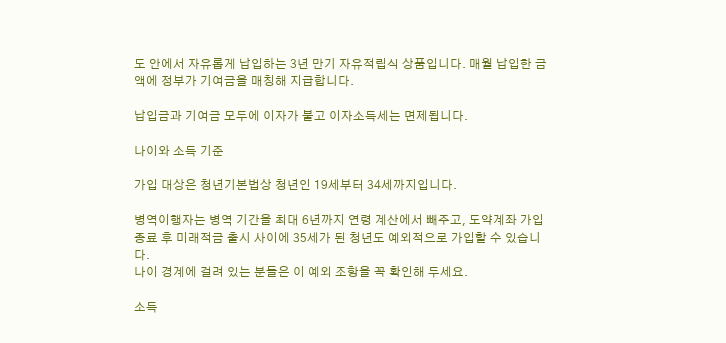도 안에서 자유롭게 납입하는 3년 만기 자유적립식 상품입니다. 매월 납입한 금액에 정부가 기여금을 매칭해 지급합니다.

납입금과 기여금 모두에 이자가 붙고 이자소득세는 면제됩니다.

나이와 소득 기준

가입 대상은 청년기본법상 청년인 19세부터 34세까지입니다.

병역이행자는 병역 기간을 최대 6년까지 연령 계산에서 빼주고, 도약계좌 가입 종료 후 미래적금 출시 사이에 35세가 된 청년도 예외적으로 가입할 수 있습니다.
나이 경계에 걸려 있는 분들은 이 예외 조항을 꼭 확인해 두세요.

소득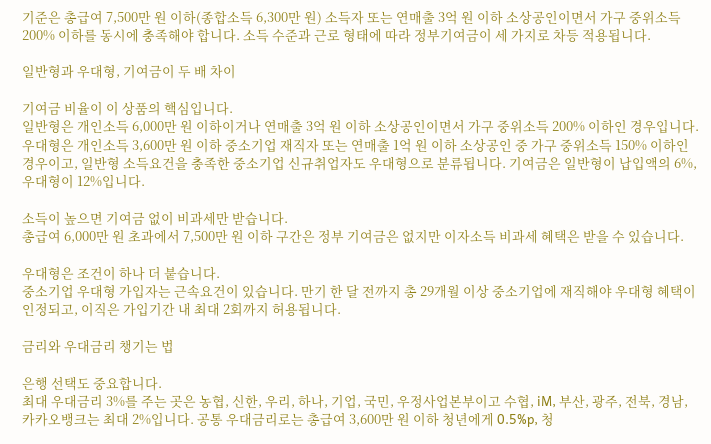기준은 총급여 7,500만 원 이하(종합소득 6,300만 원) 소득자 또는 연매출 3억 원 이하 소상공인이면서 가구 중위소득 200% 이하를 동시에 충족해야 합니다. 소득 수준과 근로 형태에 따라 정부기여금이 세 가지로 차등 적용됩니다.

일반형과 우대형, 기여금이 두 배 차이

기여금 비율이 이 상품의 핵심입니다.
일반형은 개인소득 6,000만 원 이하이거나 연매출 3억 원 이하 소상공인이면서 가구 중위소득 200% 이하인 경우입니다. 우대형은 개인소득 3,600만 원 이하 중소기업 재직자 또는 연매출 1억 원 이하 소상공인 중 가구 중위소득 150% 이하인 경우이고, 일반형 소득요건을 충족한 중소기업 신규취업자도 우대형으로 분류됩니다. 기여금은 일반형이 납입액의 6%, 우대형이 12%입니다.

소득이 높으면 기여금 없이 비과세만 받습니다.
총급여 6,000만 원 초과에서 7,500만 원 이하 구간은 정부 기여금은 없지만 이자소득 비과세 혜택은 받을 수 있습니다.

우대형은 조건이 하나 더 붙습니다.
중소기업 우대형 가입자는 근속요건이 있습니다. 만기 한 달 전까지 총 29개월 이상 중소기업에 재직해야 우대형 혜택이 인정되고, 이직은 가입기간 내 최대 2회까지 허용됩니다.

금리와 우대금리 챙기는 법

은행 선택도 중요합니다.
최대 우대금리 3%를 주는 곳은 농협, 신한, 우리, 하나, 기업, 국민, 우정사업본부이고 수협, iM, 부산, 광주, 전북, 경남, 카카오뱅크는 최대 2%입니다. 공통 우대금리로는 총급여 3,600만 원 이하 청년에게 0.5%p, 청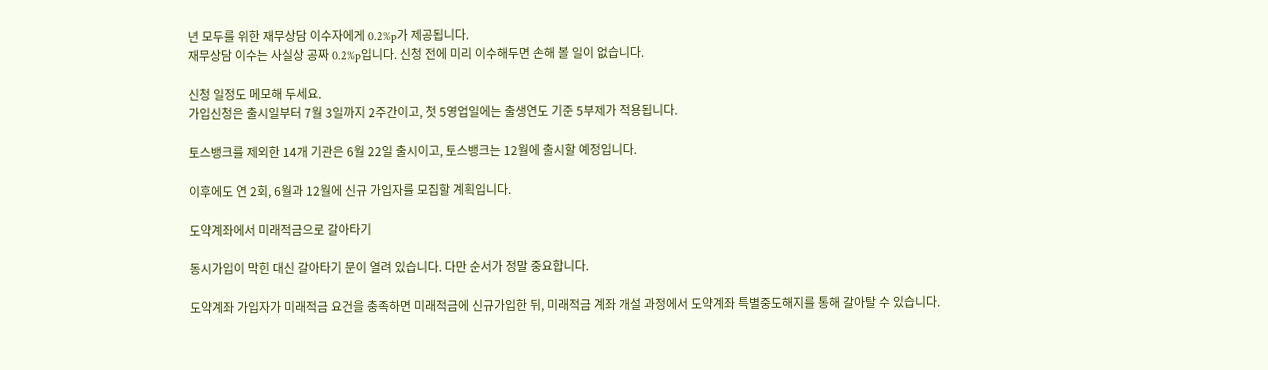년 모두를 위한 재무상담 이수자에게 0.2%p가 제공됩니다.
재무상담 이수는 사실상 공짜 0.2%p입니다. 신청 전에 미리 이수해두면 손해 볼 일이 없습니다.

신청 일정도 메모해 두세요.
가입신청은 출시일부터 7월 3일까지 2주간이고, 첫 5영업일에는 출생연도 기준 5부제가 적용됩니다.

토스뱅크를 제외한 14개 기관은 6월 22일 출시이고, 토스뱅크는 12월에 출시할 예정입니다.

이후에도 연 2회, 6월과 12월에 신규 가입자를 모집할 계획입니다.

도약계좌에서 미래적금으로 갈아타기

동시가입이 막힌 대신 갈아타기 문이 열려 있습니다. 다만 순서가 정말 중요합니다.

도약계좌 가입자가 미래적금 요건을 충족하면 미래적금에 신규가입한 뒤, 미래적금 계좌 개설 과정에서 도약계좌 특별중도해지를 통해 갈아탈 수 있습니다.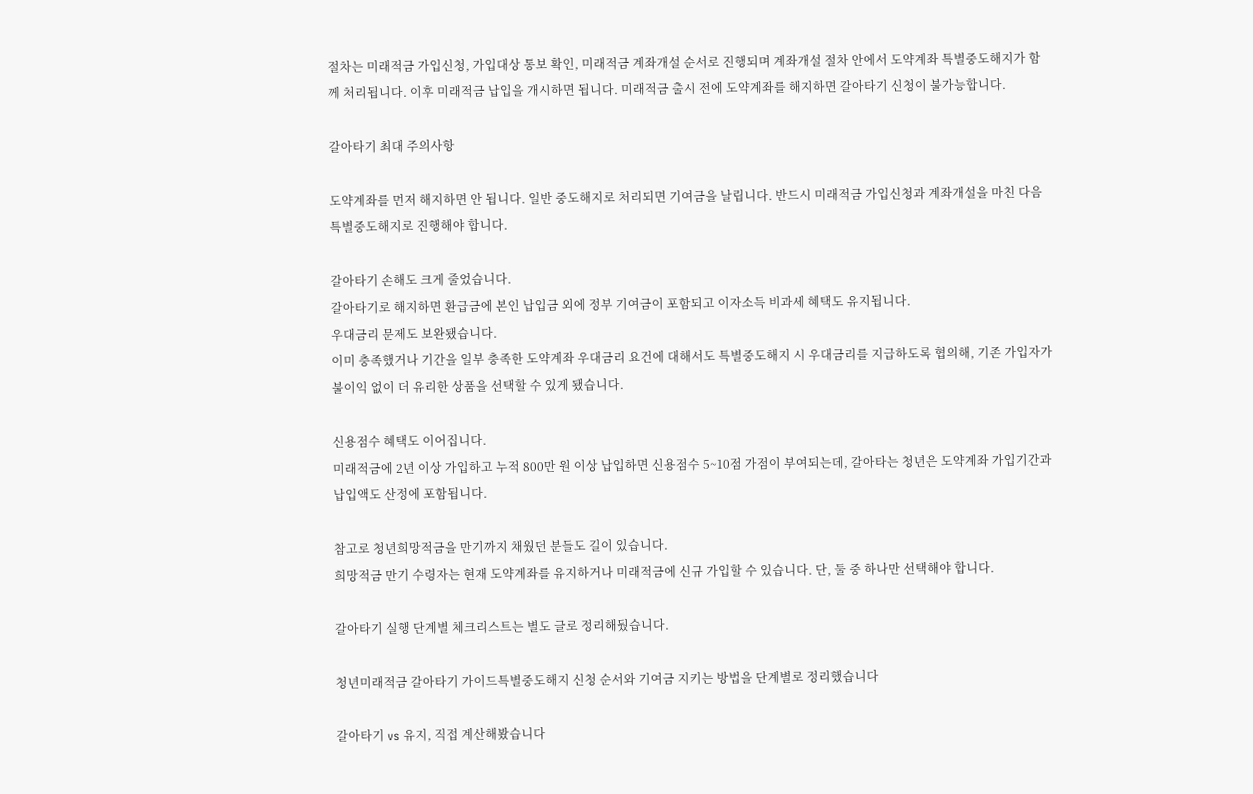절차는 미래적금 가입신청, 가입대상 통보 확인, 미래적금 계좌개설 순서로 진행되며 계좌개설 절차 안에서 도약계좌 특별중도해지가 함께 처리됩니다. 이후 미래적금 납입을 개시하면 됩니다. 미래적금 출시 전에 도약계좌를 해지하면 갈아타기 신청이 불가능합니다.

갈아타기 최대 주의사항

도약계좌를 먼저 해지하면 안 됩니다. 일반 중도해지로 처리되면 기여금을 날립니다. 반드시 미래적금 가입신청과 계좌개설을 마친 다음 특별중도해지로 진행해야 합니다.

갈아타기 손해도 크게 줄었습니다.
갈아타기로 해지하면 환급금에 본인 납입금 외에 정부 기여금이 포함되고 이자소득 비과세 혜택도 유지됩니다.
우대금리 문제도 보완됐습니다.
이미 충족했거나 기간을 일부 충족한 도약계좌 우대금리 요건에 대해서도 특별중도해지 시 우대금리를 지급하도록 협의해, 기존 가입자가 불이익 없이 더 유리한 상품을 선택할 수 있게 됐습니다.

신용점수 혜택도 이어집니다.
미래적금에 2년 이상 가입하고 누적 800만 원 이상 납입하면 신용점수 5~10점 가점이 부여되는데, 갈아타는 청년은 도약계좌 가입기간과 납입액도 산정에 포함됩니다.

참고로 청년희망적금을 만기까지 채웠던 분들도 길이 있습니다.
희망적금 만기 수령자는 현재 도약계좌를 유지하거나 미래적금에 신규 가입할 수 있습니다. 단, 둘 중 하나만 선택해야 합니다.

갈아타기 실행 단계별 체크리스트는 별도 글로 정리해뒀습니다.

청년미래적금 갈아타기 가이드특별중도해지 신청 순서와 기여금 지키는 방법을 단계별로 정리했습니다

갈아타기 vs 유지, 직접 계산해봤습니다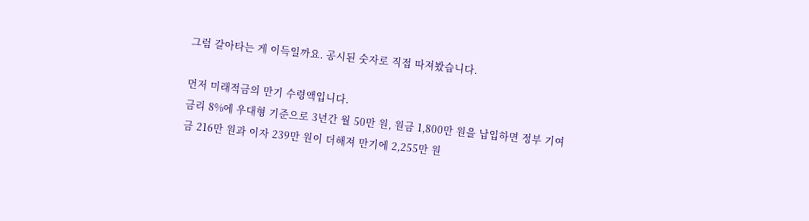그럼 갈아타는 게 이득일까요. 공시된 숫자로 직접 따져봤습니다.

먼저 미래적금의 만기 수령액입니다.
금리 8%에 우대형 기준으로 3년간 월 50만 원, 원금 1,800만 원을 납입하면 정부 기여금 216만 원과 이자 239만 원이 더해져 만기에 2,255만 원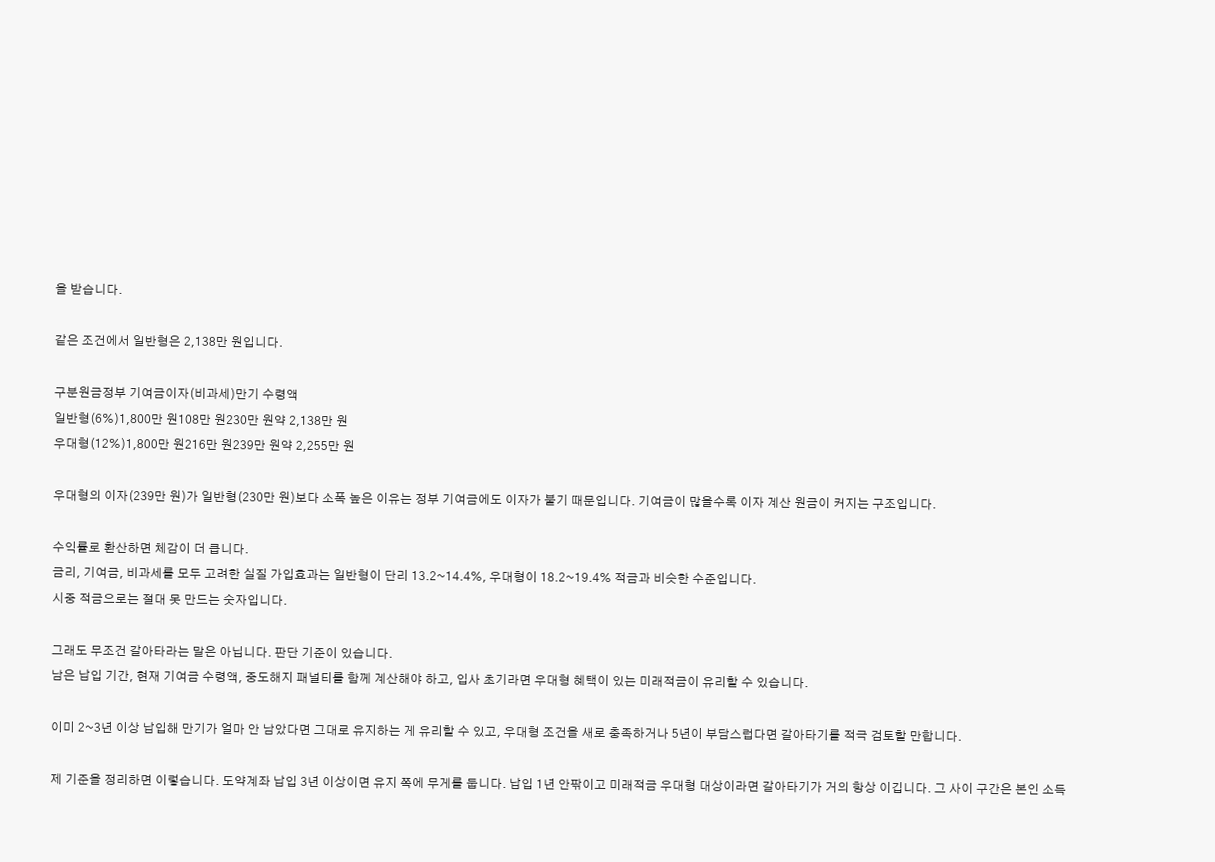을 받습니다.

같은 조건에서 일반형은 2,138만 원입니다.

구분원금정부 기여금이자(비과세)만기 수령액
일반형(6%)1,800만 원108만 원230만 원약 2,138만 원
우대형(12%)1,800만 원216만 원239만 원약 2,255만 원

우대형의 이자(239만 원)가 일반형(230만 원)보다 소폭 높은 이유는 정부 기여금에도 이자가 붙기 때문입니다. 기여금이 많을수록 이자 계산 원금이 커지는 구조입니다.

수익률로 환산하면 체감이 더 큽니다.
금리, 기여금, 비과세를 모두 고려한 실질 가입효과는 일반형이 단리 13.2~14.4%, 우대형이 18.2~19.4% 적금과 비슷한 수준입니다.
시중 적금으로는 절대 못 만드는 숫자입니다.

그래도 무조건 갈아타라는 말은 아닙니다. 판단 기준이 있습니다.
남은 납입 기간, 현재 기여금 수령액, 중도해지 패널티를 함께 계산해야 하고, 입사 초기라면 우대형 혜택이 있는 미래적금이 유리할 수 있습니다.

이미 2~3년 이상 납입해 만기가 얼마 안 남았다면 그대로 유지하는 게 유리할 수 있고, 우대형 조건을 새로 충족하거나 5년이 부담스럽다면 갈아타기를 적극 검토할 만합니다.

제 기준을 정리하면 이렇습니다. 도약계좌 납입 3년 이상이면 유지 쪽에 무게를 둡니다. 납입 1년 안팎이고 미래적금 우대형 대상이라면 갈아타기가 거의 항상 이깁니다. 그 사이 구간은 본인 소득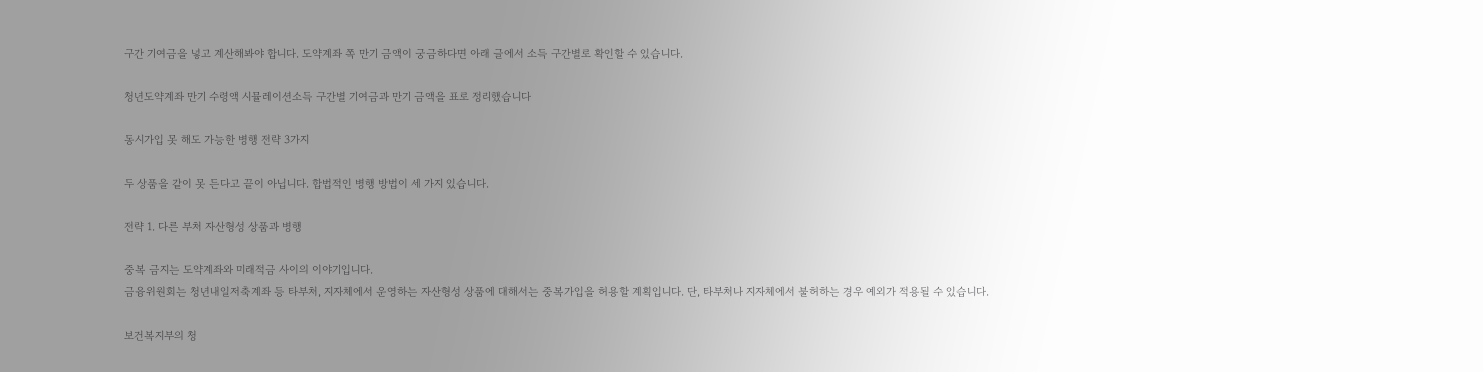구간 기여금을 넣고 계산해봐야 합니다. 도약계좌 쪽 만기 금액이 궁금하다면 아래 글에서 소득 구간별로 확인할 수 있습니다.

청년도약계좌 만기 수령액 시뮬레이션소득 구간별 기여금과 만기 금액을 표로 정리했습니다

동시가입 못 해도 가능한 병행 전략 3가지

두 상품을 같이 못 든다고 끝이 아닙니다. 합법적인 병행 방법이 세 가지 있습니다.

전략 1. 다른 부처 자산형성 상품과 병행

중복 금지는 도약계좌와 미래적금 사이의 이야기입니다.
금융위원회는 청년내일저축계좌 등 타부처, 지자체에서 운영하는 자산형성 상품에 대해서는 중복가입을 허용할 계획입니다. 단, 타부처나 지자체에서 불허하는 경우 예외가 적용될 수 있습니다.

보건복지부의 청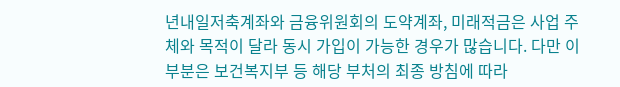년내일저축계좌와 금융위원회의 도약계좌, 미래적금은 사업 주체와 목적이 달라 동시 가입이 가능한 경우가 많습니다. 다만 이 부분은 보건복지부 등 해당 부처의 최종 방침에 따라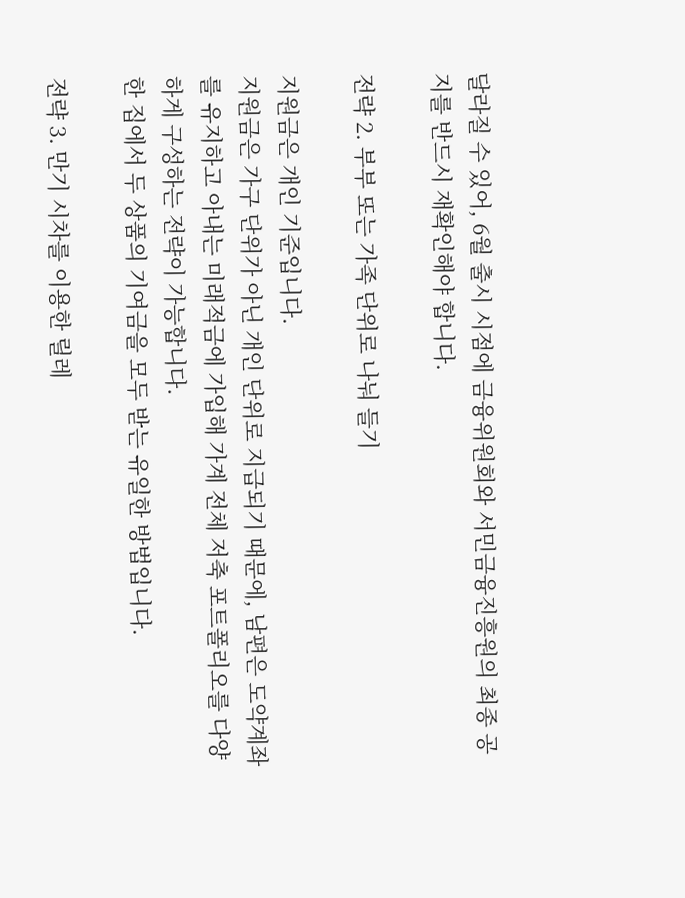달라질 수 있어, 6월 출시 시점에 금융위원회와 서민금융진흥원의 최종 공지를 반드시 재확인해야 합니다.

전략 2. 부부 또는 가족 단위로 나눠 들기

지원금은 개인 기준입니다.
지원금은 가구 단위가 아닌 개인 단위로 지급되기 때문에, 남편은 도약계좌를 유지하고 아내는 미래적금에 가입해 가계 전체 저축 포트폴리오를 다양하게 구성하는 전략이 가능합니다.
한 집에서 두 상품의 기여금을 모두 받는 유일한 방법입니다.

전략 3. 만기 시차를 이용한 릴레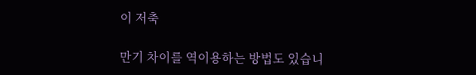이 저축

만기 차이를 역이용하는 방법도 있습니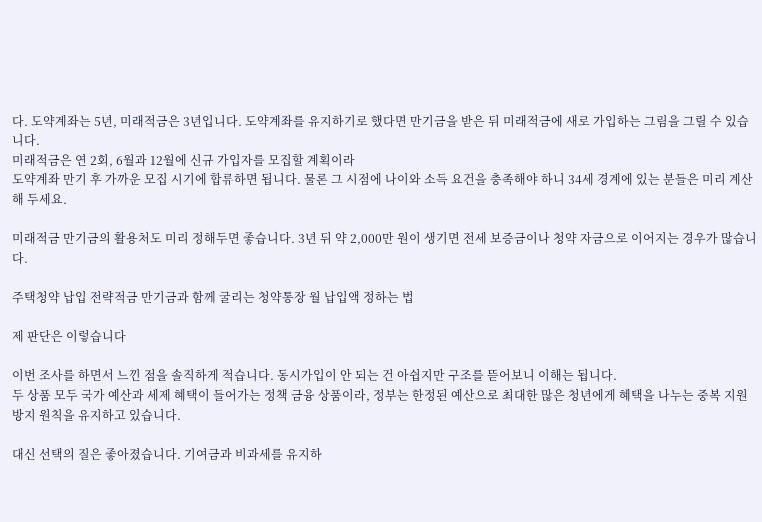다. 도약계좌는 5년, 미래적금은 3년입니다. 도약계좌를 유지하기로 했다면 만기금을 받은 뒤 미래적금에 새로 가입하는 그림을 그릴 수 있습니다.
미래적금은 연 2회, 6월과 12월에 신규 가입자를 모집할 계획이라
도약계좌 만기 후 가까운 모집 시기에 합류하면 됩니다. 물론 그 시점에 나이와 소득 요건을 충족해야 하니 34세 경계에 있는 분들은 미리 계산해 두세요.

미래적금 만기금의 활용처도 미리 정해두면 좋습니다. 3년 뒤 약 2,000만 원이 생기면 전세 보증금이나 청약 자금으로 이어지는 경우가 많습니다.

주택청약 납입 전략적금 만기금과 함께 굴리는 청약통장 월 납입액 정하는 법

제 판단은 이렇습니다

이번 조사를 하면서 느낀 점을 솔직하게 적습니다. 동시가입이 안 되는 건 아쉽지만 구조를 뜯어보니 이해는 됩니다.
두 상품 모두 국가 예산과 세제 혜택이 들어가는 정책 금융 상품이라, 정부는 한정된 예산으로 최대한 많은 청년에게 혜택을 나누는 중복 지원 방지 원칙을 유지하고 있습니다.

대신 선택의 질은 좋아졌습니다. 기여금과 비과세를 유지하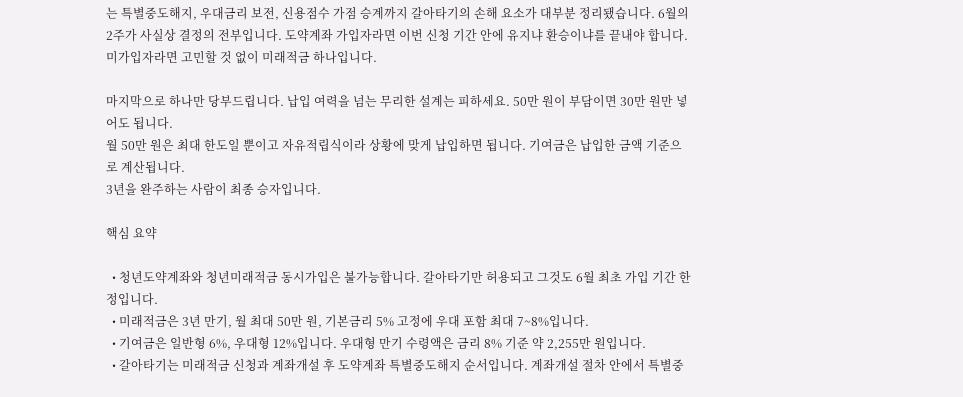는 특별중도해지, 우대금리 보전, 신용점수 가점 승계까지 갈아타기의 손해 요소가 대부분 정리됐습니다. 6월의 2주가 사실상 결정의 전부입니다. 도약계좌 가입자라면 이번 신청 기간 안에 유지냐 환승이냐를 끝내야 합니다. 미가입자라면 고민할 것 없이 미래적금 하나입니다.

마지막으로 하나만 당부드립니다. 납입 여력을 넘는 무리한 설계는 피하세요. 50만 원이 부담이면 30만 원만 넣어도 됩니다.
월 50만 원은 최대 한도일 뿐이고 자유적립식이라 상황에 맞게 납입하면 됩니다. 기여금은 납입한 금액 기준으로 계산됩니다.
3년을 완주하는 사람이 최종 승자입니다.

핵심 요약

  • 청년도약계좌와 청년미래적금 동시가입은 불가능합니다. 갈아타기만 허용되고 그것도 6월 최초 가입 기간 한정입니다.
  • 미래적금은 3년 만기, 월 최대 50만 원, 기본금리 5% 고정에 우대 포함 최대 7~8%입니다.
  • 기여금은 일반형 6%, 우대형 12%입니다. 우대형 만기 수령액은 금리 8% 기준 약 2,255만 원입니다.
  • 갈아타기는 미래적금 신청과 계좌개설 후 도약계좌 특별중도해지 순서입니다. 계좌개설 절차 안에서 특별중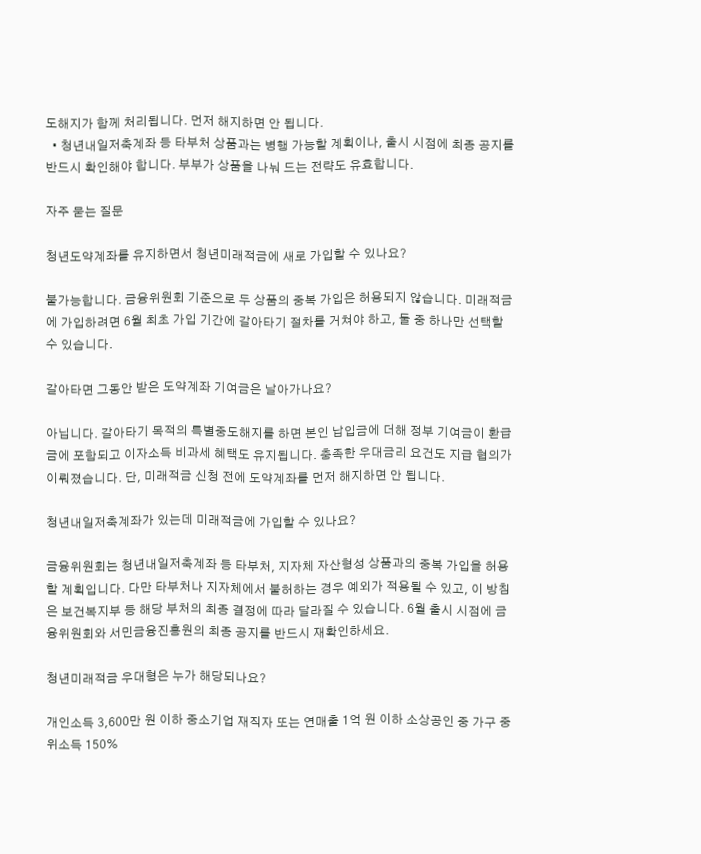도해지가 함께 처리됩니다. 먼저 해지하면 안 됩니다.
  • 청년내일저축계좌 등 타부처 상품과는 병행 가능할 계획이나, 출시 시점에 최종 공지를 반드시 확인해야 합니다. 부부가 상품을 나눠 드는 전략도 유효합니다.

자주 묻는 질문

청년도약계좌를 유지하면서 청년미래적금에 새로 가입할 수 있나요?

불가능합니다. 금융위원회 기준으로 두 상품의 중복 가입은 허용되지 않습니다. 미래적금에 가입하려면 6월 최초 가입 기간에 갈아타기 절차를 거쳐야 하고, 둘 중 하나만 선택할 수 있습니다.

갈아타면 그동안 받은 도약계좌 기여금은 날아가나요?

아닙니다. 갈아타기 목적의 특별중도해지를 하면 본인 납입금에 더해 정부 기여금이 환급금에 포함되고 이자소득 비과세 혜택도 유지됩니다. 충족한 우대금리 요건도 지급 협의가 이뤄졌습니다. 단, 미래적금 신청 전에 도약계좌를 먼저 해지하면 안 됩니다.

청년내일저축계좌가 있는데 미래적금에 가입할 수 있나요?

금융위원회는 청년내일저축계좌 등 타부처, 지자체 자산형성 상품과의 중복 가입을 허용할 계획입니다. 다만 타부처나 지자체에서 불허하는 경우 예외가 적용될 수 있고, 이 방침은 보건복지부 등 해당 부처의 최종 결정에 따라 달라질 수 있습니다. 6월 출시 시점에 금융위원회와 서민금융진흥원의 최종 공지를 반드시 재확인하세요.

청년미래적금 우대형은 누가 해당되나요?

개인소득 3,600만 원 이하 중소기업 재직자 또는 연매출 1억 원 이하 소상공인 중 가구 중위소득 150%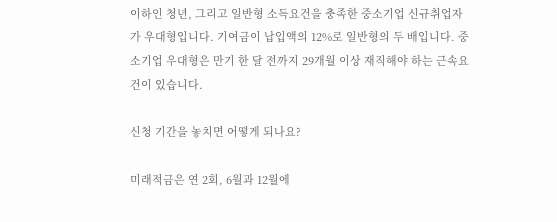이하인 청년, 그리고 일반형 소득요건을 충족한 중소기업 신규취업자가 우대형입니다. 기여금이 납입액의 12%로 일반형의 두 배입니다. 중소기업 우대형은 만기 한 달 전까지 29개월 이상 재직해야 하는 근속요건이 있습니다.

신청 기간을 놓치면 어떻게 되나요?

미래적금은 연 2회, 6월과 12월에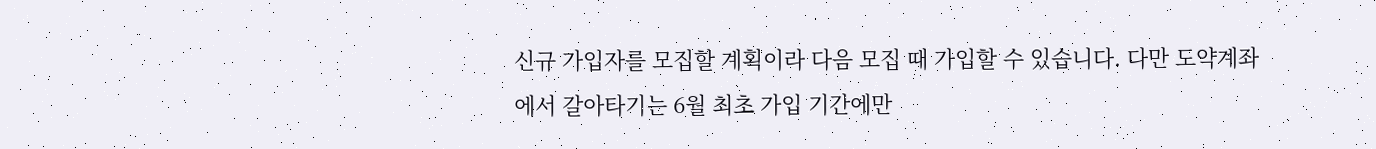신규 가입자를 모집할 계획이라 다음 모집 때 가입할 수 있습니다. 다만 도약계좌에서 갈아타기는 6월 최초 가입 기간에만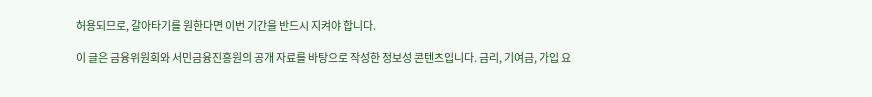허용되므로, 갈아타기를 원한다면 이번 기간을 반드시 지켜야 합니다.

이 글은 금융위원회와 서민금융진흥원의 공개 자료를 바탕으로 작성한 정보성 콘텐츠입니다. 금리, 기여금, 가입 요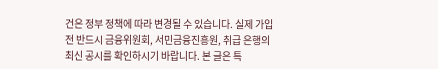건은 정부 정책에 따라 변경될 수 있습니다. 실제 가입 전 반드시 금융위원회, 서민금융진흥원, 취급 은행의 최신 공시를 확인하시기 바랍니다. 본 글은 특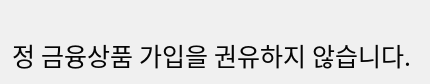정 금융상품 가입을 권유하지 않습니다.